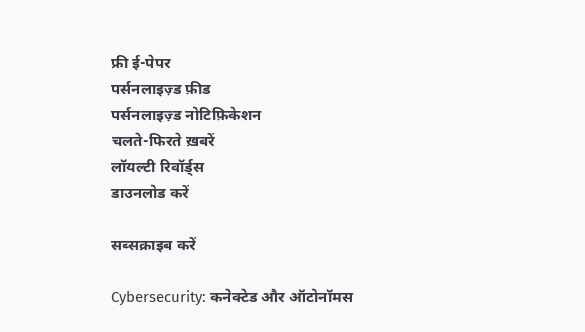फ्री ई-पेपर
पर्सनलाइज़्ड फ़ीड
पर्सनलाइज़्ड नोटिफ़िकेशन
चलते-फिरते ख़बरें
लॉयल्टी रिवॉर्ड्स
डाउनलोड करें

सब्सक्राइब करें

Cybersecurity: कनेक्टेड और ऑटोनॉमस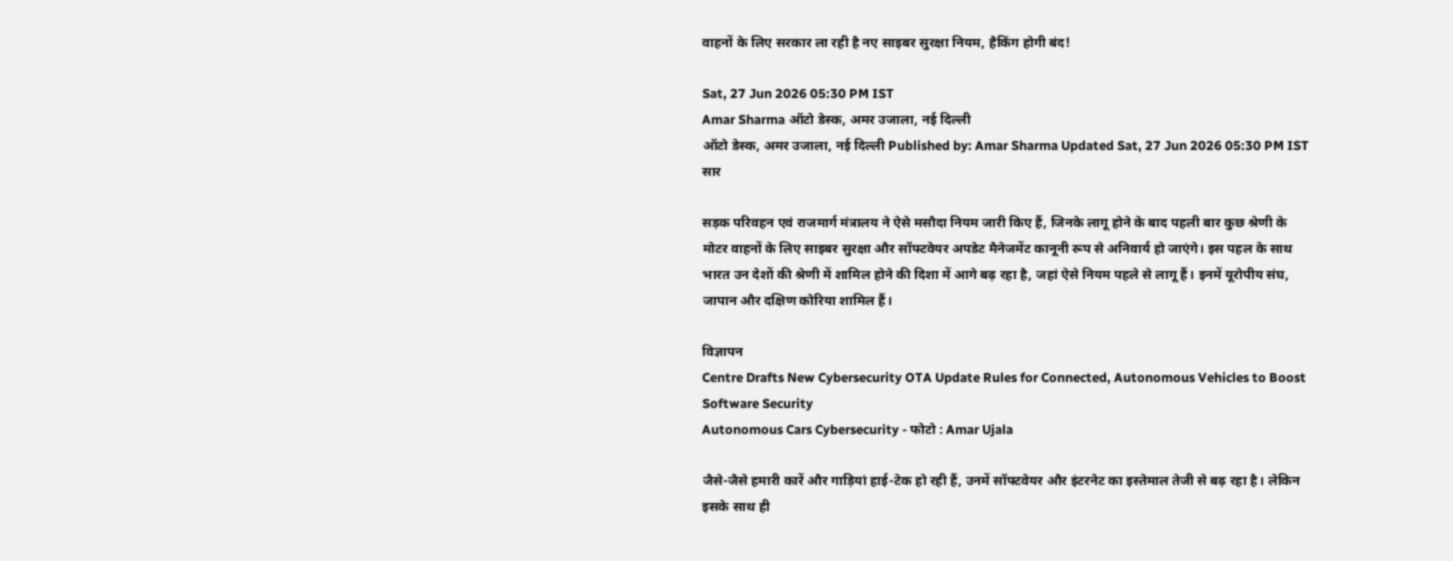वाहनों के लिए सरकार ला रही है नए साइबर सुरक्षा नियम, हैकिंग होगी बंद!

Sat, 27 Jun 2026 05:30 PM IST
Amar Sharma ऑटो डेस्क, अमर उजाला, नई दिल्ली
ऑटो डेस्क, अमर उजाला, नई दिल्ली Published by: Amar Sharma Updated Sat, 27 Jun 2026 05:30 PM IST
सार

सड़क परिवहन एवं राजमार्ग मंत्रालय ने ऐसे मसौदा नियम जारी किए हैं, जिनके लागू होने के बाद पहली बार कुछ श्रेणी के मोटर वाहनों के लिए साइबर सुरक्षा और सॉफ्टवेयर अपडेट मैनेजमेंट कानूनी रूप से अनिवार्य हो जाएंगे। इस पहल के साथ भारत उन देशों की श्रेणी में शामिल होने की दिशा में आगे बढ़ रहा है, जहां ऐसे नियम पहले से लागू हैं। इनमें यूरोपीय संघ, जापान और दक्षिण कोरिया शामिल हैं।

विज्ञापन
Centre Drafts New Cybersecurity OTA Update Rules for Connected, Autonomous Vehicles to Boost Software Security
Autonomous Cars Cybersecurity - फोटो : Amar Ujala

जैसे-जैसे हमारी कारें और गाड़ियां हाई-टेक हो रही हैं, उनमें सॉफ्टवेयर और इंटरनेट का इस्तेमाल तेजी से बढ़ रहा है। लेकिन इसके साथ ही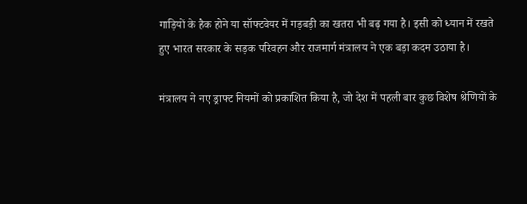गाड़ियों के हैक होने या सॉफ्टवेयर में गड़बड़ी का खतरा भी बढ़ गया है। इसी को ध्यान में रखते हुए भारत सरकार के सड़क परिवहन और राजमार्ग मंत्रालय ने एक बड़ा कदम उठाया है।

मंत्रालय ने नए ड्राफ्ट नियमों को प्रकाशित किया है, जो देश में पहली बार कुछ विशेष श्रेणियों के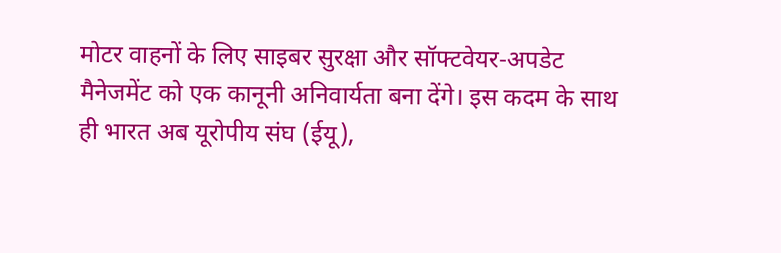मोटर वाहनों के लिए साइबर सुरक्षा और सॉफ्टवेयर-अपडेट मैनेजमेंट को एक कानूनी अनिवार्यता बना देंगे। इस कदम के साथ ही भारत अब यूरोपीय संघ (ईयू),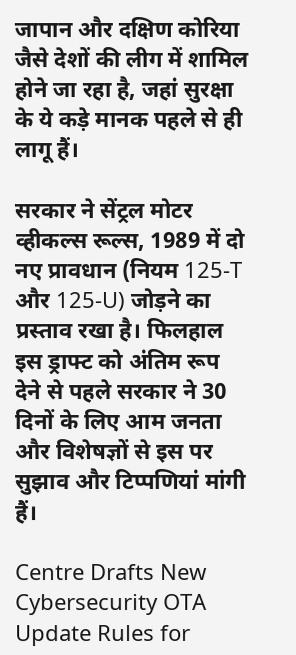जापान और दक्षिण कोरिया जैसे देशों की लीग में शामिल होने जा रहा है, जहां सुरक्षा के ये कड़े मानक पहले से ही लागू हैं।

सरकार ने सेंट्रल मोटर व्हीकल्स रूल्स, 1989 में दो नए प्रावधान (नियम 125-T और 125-U) जोड़ने का प्रस्ताव रखा है। फिलहाल इस ड्राफ्ट को अंतिम रूप देने से पहले सरकार ने 30 दिनों के लिए आम जनता और विशेषज्ञों से इस पर सुझाव और टिप्पणियां मांगी हैं।

Centre Drafts New Cybersecurity OTA Update Rules for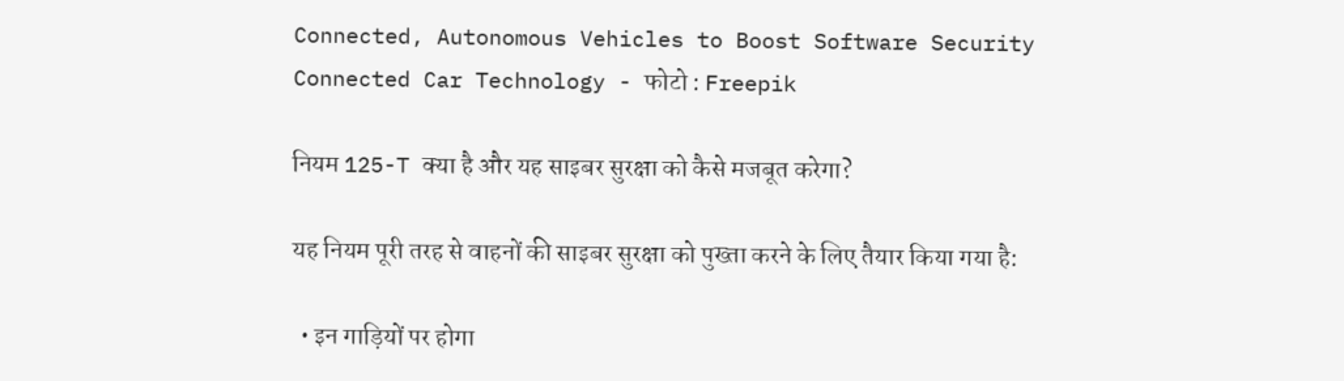Connected, Autonomous Vehicles to Boost Software Security
Connected Car Technology - फोटो : Freepik

नियम 125-T क्या है और यह साइबर सुरक्षा को कैसे मजबूत करेगा?

यह नियम पूरी तरह से वाहनों की साइबर सुरक्षा को पुख्ता करने के लिए तैयार किया गया है:

  • इन गाड़ियों पर होगा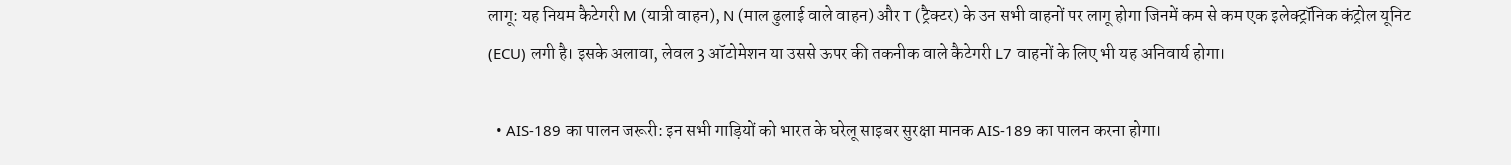लागू: यह नियम कैटेगरी M (यात्री वाहन), N (माल ढुलाई वाले वाहन) और T (ट्रैक्टर) के उन सभी वाहनों पर लागू होगा जिनमें कम से कम एक इलेक्ट्रॉनिक कंट्रोल यूनिट (ECU) लगी है। इसके अलावा, लेवल 3 ऑटोमेशन या उससे ऊपर की तकनीक वाले कैटेगरी L7 वाहनों के लिए भी यह अनिवार्य होगा।

  • AIS-189 का पालन जरूरी: इन सभी गाड़ियों को भारत के घरेलू साइबर सुरक्षा मानक AIS-189 का पालन करना होगा।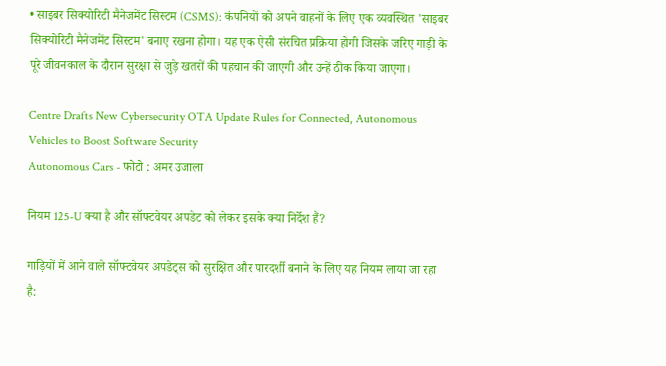• साइबर सिक्योरिटी मैनेजमेंट सिस्टम (CSMS): कंपनियों को अपने वाहनों के लिए एक व्यवस्थित 'साइबर सिक्योरिटी मैनेजमेंट सिस्टम' बनाए रखना होगा। यह एक ऐसी संरचित प्रक्रिया होगी जिसके जरिए गाड़ी के पूरे जीवनकाल के दौरान सुरक्षा से जुड़े खतरों की पहचान की जाएगी और उन्हें ठीक किया जाएगा।

Centre Drafts New Cybersecurity OTA Update Rules for Connected, Autonomous Vehicles to Boost Software Security
Autonomous Cars - फोटो : अमर उजाला

नियम 125-U क्या है और सॉफ्टवेयर अपडेट को लेकर इसके क्या निर्देश हैं?

गाड़ियों में आने वाले सॉफ्टवेयर अपडेट्स को सुरक्षित और पारदर्शी बनाने के लिए यह नियम लाया जा रहा है: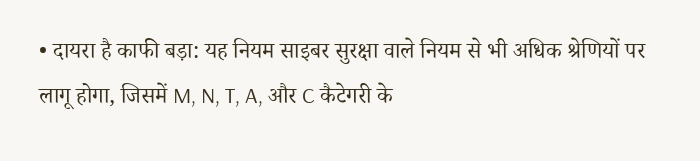• दायरा है काफी बड़ा: यह नियम साइबर सुरक्षा वाले नियम से भी अधिक श्रेणियों पर लागू होगा, जिसमें M, N, T, A, और C कैटेगरी के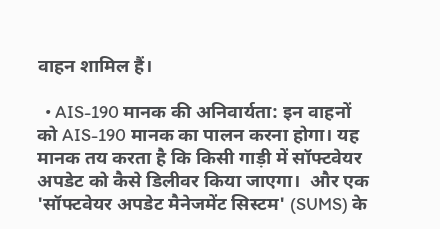वाहन शामिल हैं।

  • AIS-190 मानक की अनिवार्यता: इन वाहनों को AIS-190 मानक का पालन करना होगा। यह मानक तय करता है कि किसी गाड़ी में सॉफ्टवेयर अपडेट को कैसे डिलीवर किया जाएगा।  और एक 'सॉफ्टवेयर अपडेट मैनेजमेंट सिस्टम' (SUMS) के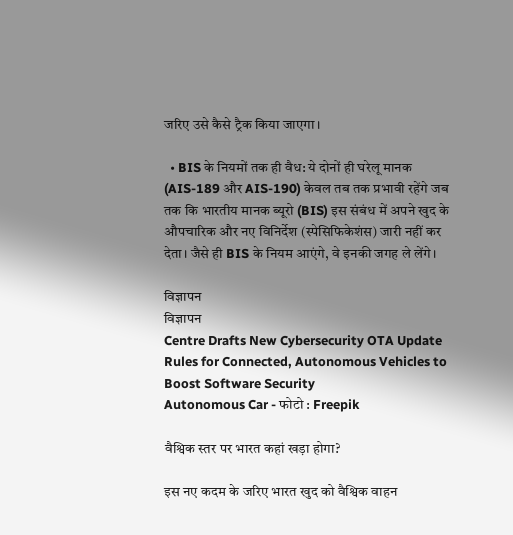जरिए उसे कैसे ट्रैक किया जाएगा।

  • BIS के नियमों तक ही वैध: ये दोनों ही घरेलू मानक (AIS-189 और AIS-190) केवल तब तक प्रभावी रहेंगे जब तक कि भारतीय मानक ब्यूरो (BIS) इस संबंध में अपने खुद के औपचारिक और नए विनिर्देश (स्पेसिफिकेशंस) जारी नहीं कर देता। जैसे ही BIS के नियम आएंगे, वे इनकी जगह ले लेंगे।

विज्ञापन
विज्ञापन
Centre Drafts New Cybersecurity OTA Update Rules for Connected, Autonomous Vehicles to Boost Software Security
Autonomous Car - फोटो : Freepik

वैश्विक स्तर पर भारत कहां खड़ा होगा?

इस नए कदम के जरिए भारत खुद को वैश्विक वाहन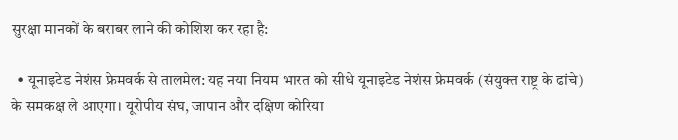सुरक्षा मानकों के बराबर लाने की कोशिश कर रहा है:

  • यूनाइटेड नेशंस फ्रेमवर्क से तालमेल: यह नया नियम भारत को सीधे यूनाइटेड नेशंस फ्रेमवर्क (संयुक्त राष्ट्र के ढांचे) के समकक्ष ले आएगा। यूरोपीय संघ, जापान और दक्षिण कोरिया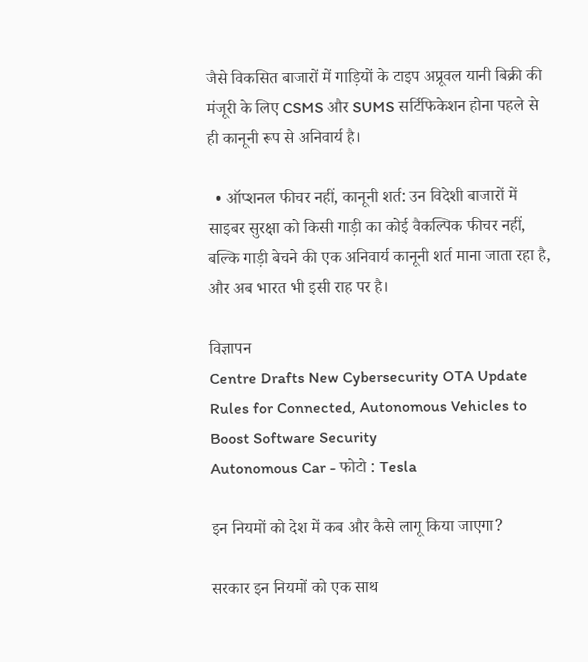जैसे विकसित बाजारों में गाड़ियों के टाइप अप्रूवल यानी बिक्री की मंजूरी के लिए CSMS और SUMS सर्टिफिकेशन होना पहले से ही कानूनी रूप से अनिवार्य है।

  • ऑप्शनल फीचर नहीं, कानूनी शर्त: उन विदेशी बाजारों में साइबर सुरक्षा को किसी गाड़ी का कोई वैकल्पिक फीचर नहीं, बल्कि गाड़ी बेचने की एक अनिवार्य कानूनी शर्त माना जाता रहा है, और अब भारत भी इसी राह पर है।

विज्ञापन
Centre Drafts New Cybersecurity OTA Update Rules for Connected, Autonomous Vehicles to Boost Software Security
Autonomous Car - फोटो : Tesla

इन नियमों को देश में कब और कैसे लागू किया जाएगा?

सरकार इन नियमों को एक साथ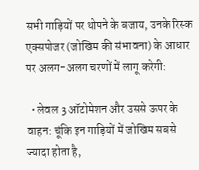सभी गाड़ियों पर थोपने के बजाय, उनके रिस्क एक्सपोजर (जोखिम की संभावना) के आधार पर अलग-अलग चरणों में लागू करेगी:

  • लेवल 3 ऑटोमेशन और उससे ऊपर के वाहन: चूंकि इन गाड़ियों में जोखिम सबसे ज्यादा होता है,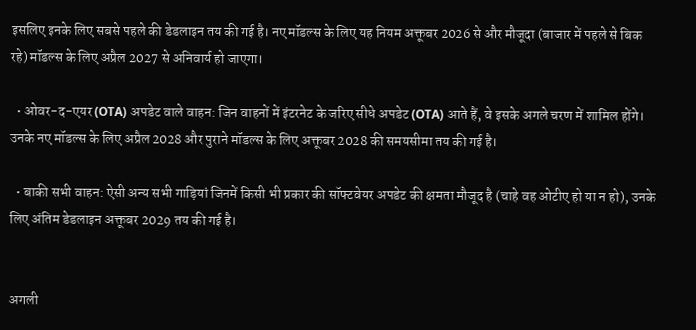इसलिए इनके लिए सबसे पहले की डेडलाइन तय की गई है। नए मॉडल्स के लिए यह नियम अक्तूबर 2026 से और मौजूदा (बाजार में पहले से बिक रहे) मॉडल्स के लिए अप्रैल 2027 से अनिवार्य हो जाएगा।

  • ओवर-द-एयर (OTA) अपडेट वाले वाहन: जिन वाहनों में इंटरनेट के जरिए सीधे अपडेट (OTA) आते हैं, वे इसके अगले चरण में शामिल होंगे। उनके नए मॉडल्स के लिए अप्रैल 2028 और पुराने मॉडल्स के लिए अक्तूबर 2028 की समयसीमा तय की गई है।

  • बाकी सभी वाहन: ऐसी अन्य सभी गाड़ियां जिनमें किसी भी प्रकार की सॉफ्टवेयर अपडेट की क्षमता मौजूद है (चाहे वह ओटीए हो या न हो), उनके लिए अंतिम डेडलाइन अक्तूबर 2029 तय की गई है।


अगली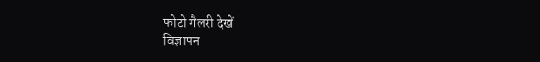फोटो गैलरी देखें
विज्ञापन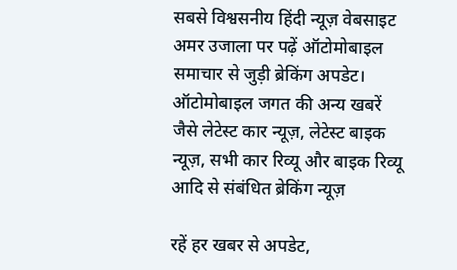सबसे विश्वसनीय हिंदी न्यूज़ वेबसाइट अमर उजाला पर पढ़ें ऑटोमोबाइल समाचार से जुड़ी ब्रेकिंग अपडेट। ऑटोमोबाइल जगत की अन्य खबरें जैसे लेटेस्ट कार न्यूज़, लेटेस्ट बाइक न्यूज़, सभी कार रिव्यू और बाइक रिव्यू आदि से संबंधित ब्रेकिंग न्यूज़

रहें हर खबर से अपडेट,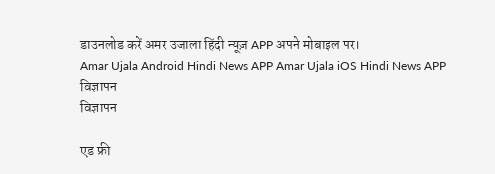डाउनलोड करें अमर उजाला हिंदी न्यूज़ APP अपने मोबाइल पर।
Amar Ujala Android Hindi News APP Amar Ujala iOS Hindi News APP
विज्ञापन
विज्ञापन

एड फ्री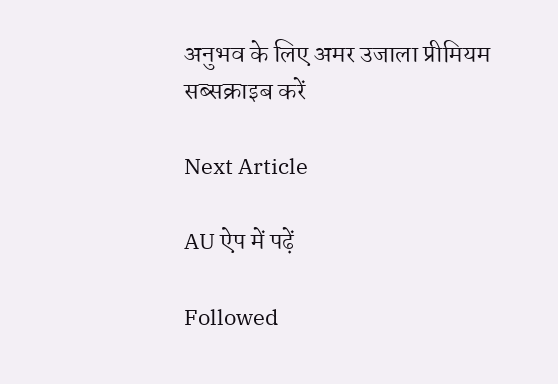अनुभव के लिए अमर उजाला प्रीमियम सब्सक्राइब करें

Next Article

AU ऐप में पढ़ें

Followed